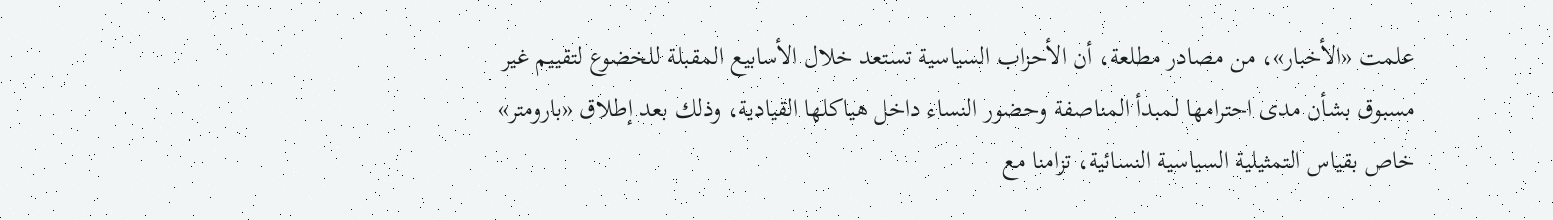علمت «الأخبار»، من مصادر مطلعة، أن الأحزاب السياسية تستعد خلال الأسابيع المقبلة للخضوع لتقييم غير مسبوق بشأن مدى احترامها لمبدأ المناصفة وحضور النساء داخل هياكلها القيادية، وذلك بعد إطلاق «بارومتر» خاص بقياس التمثيلية السياسية النسائية، تزامنا مع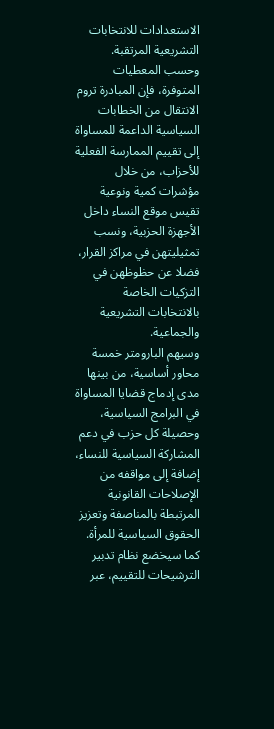الاستعدادات للانتخابات التشريعية المرتقبة.
وحسب المعطيات المتوفرة، فإن المبادرة تروم الانتقال من الخطابات السياسية الداعمة للمساواة إلى تقييم الممارسة الفعلية للأحزاب، من خلال مؤشرات كمية ونوعية تقيس موقع النساء داخل الأجهزة الحزبية، ونسب تمثيليتهن في مراكز القرار، فضلا عن حظوظهن في التزكيات الخاصة بالانتخابات التشريعية والجماعية.
وسيهم البارومتر خمسة محاور أساسية، من بينها مدى إدماج قضايا المساواة في البرامج السياسية، وحصيلة كل حزب في دعم المشاركة السياسية للنساء، إضافة إلى مواقفه من الإصلاحات القانونية المرتبطة بالمناصفة وتعزيز الحقوق السياسية للمرأة.
كما سيخضع نظام تدبير الترشيحات للتقييم، عبر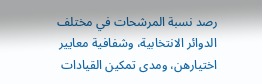رصد نسبة المرشحات في مختلف الدوائر الانتخابية، وشفافية معايير اختيارهن، ومدى تمكين القيادات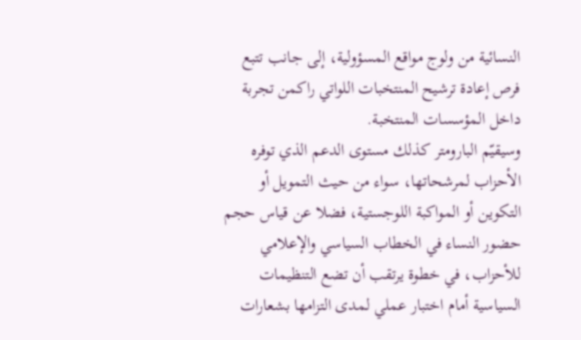النسائية من ولوج مواقع المسؤولية، إلى جانب تتبع فرص إعادة ترشيح المنتخبات اللواتي راكمن تجربة داخل المؤسسات المنتخبة.
وسيقيّم البارومتر كذلك مستوى الدعم الذي توفره الأحزاب لمرشحاتها، سواء من حيث التمويل أو التكوين أو المواكبة اللوجستية، فضلا عن قياس حجم حضور النساء في الخطاب السياسي والإعلامي للأحزاب، في خطوة يرتقب أن تضع التنظيمات السياسية أمام اختبار عملي لمدى التزامها بشعارات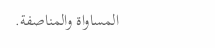المساواة والمناصفة.